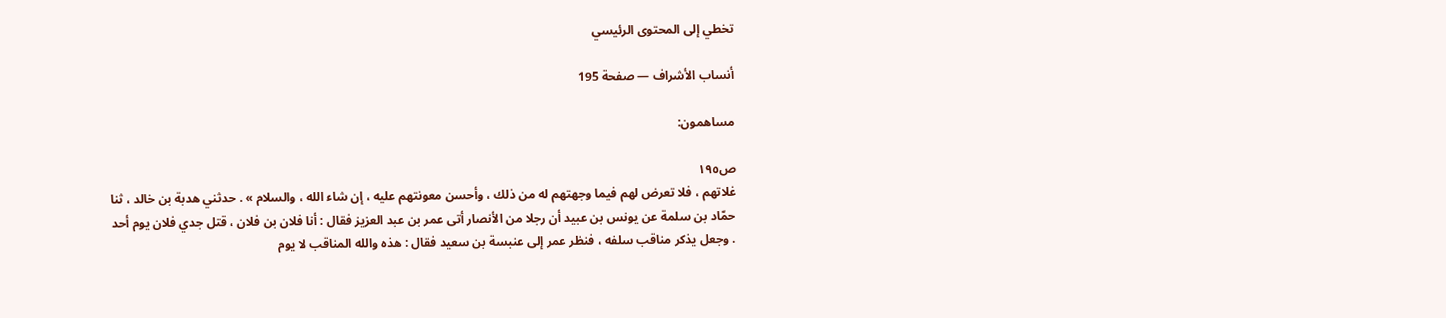تخطي إلى المحتوى الرئيسي

أنساب الأشراف — صفحة 195

مساهمون:

ص١٩٥
غلاتهم ، فلا تعرض لهم فيما وجهتهم له من ذلك ، وأحسن معونتهم عليه ، إن شاء الله ، والسلام » . حدثني هدبة بن خالد ، ثنا حمّاد بن سلمة عن يونس بن عبيد أن رجلا من الأنصار أتى عمر بن عبد العزيز فقال : أنا فلان بن فلان ، قتل جدي فلان يوم أحد . وجعل يذكر مناقب سلفه ، فنظر عمر إلى عنبسة بن سعيد فقال : هذه والله المناقب لا يوم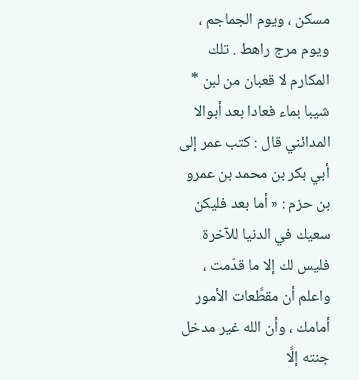مسكن ، ويوم الجماجم ، ويوم مرج راهط . تلك المكارم لا قعبان من لبن * شيبا بماء فعادا بعد أبوالا المدائني قال : كتب عمر إلى أبي بكر بن محمد بن عمرو بن حزم : « أما بعد فليكن سعيك في الدنيا للآخرة فليس لك إلا ما قدّمت ، واعلم أن مقطَّعات الأمور أمامك ، وأن الله غير مدخل جنته إلَّا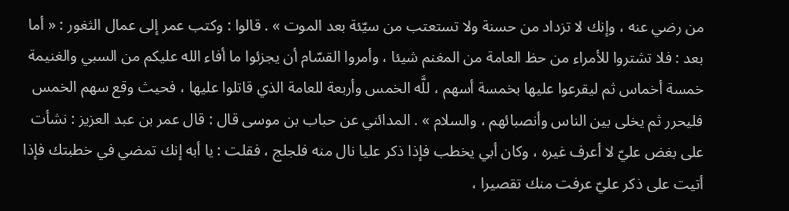من رضي عنه ، وإنك لا تزداد من حسنة ولا تستعتب من سيّئة بعد الموت » . قالوا : وكتب عمر إلى عمال الثغور : « أما بعد : فلا تشتروا للأمراء من حظ العامة من المغنم شيئا ، وأمروا القسّام أن يجزئوا ما أفاء الله عليكم من السبي والغنيمة خمسة أخماس ثم ليقرعوا عليها بخمسة أسهم ، للَّه الخمس وأربعة للعامة الذي قاتلوا عليها ، فحيث وقع سهم الخمس فليحرر ثم يخلى بين الناس وأنصبائهم ، والسلام » . المدائني عن حباب بن موسى قال : قال عمر بن عبد العزيز : نشأت على بغض عليّ لا أعرف غيره ، وكان أبي يخطب فإذا ذكر عليا نال منه فلجلج ، فقلت : يا أبه إنك تمضي في خطبتك فإذا أتيت على ذكر عليّ عرفت منك تقصيرا ،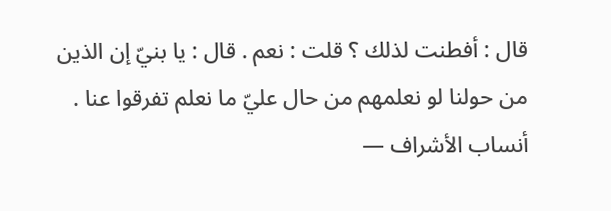قال : أفطنت لذلك ؟ قلت : نعم . قال : يا بنيّ إن الذين من حولنا لو نعلمهم من حال عليّ ما نعلم تفرقوا عنا .
أنساب الأشراف —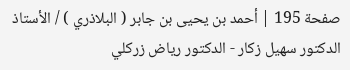صفحة 195 | أحمد بن يحيى بن جابر ( البلاذري ) / الأستاذ الدكتور سهيل زكار - الدكتور رياض زركلي